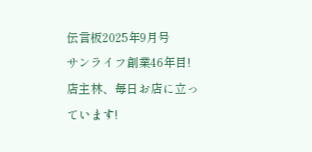伝言板2025年9月号
サンライフ創業46年目!
店主林、毎日お店に立っています!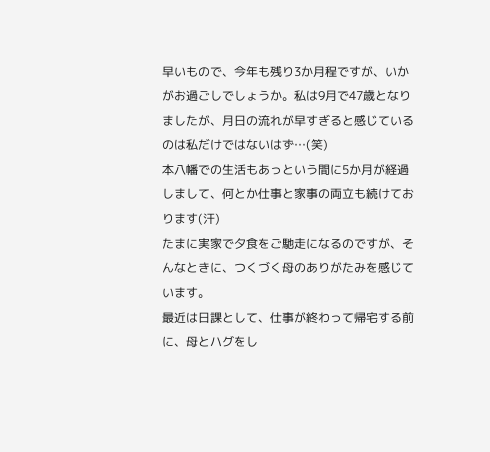早いもので、今年も残り3か月程ですが、いかがお過ごしでしょうか。私は9月で47歳となりましたが、月日の流れが早すぎると感じているのは私だけではないはず…(笑)
本八幡での生活もあっという間に5か月が経過しまして、何とか仕事と家事の両立も続けております(汗)
たまに実家で夕食をご馳走になるのですが、そんなときに、つくづく母のありがたみを感じています。
最近は日課として、仕事が終わって帰宅する前に、母とハグをし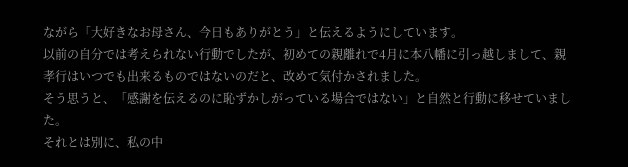ながら「大好きなお母さん、今日もありがとう」と伝えるようにしています。
以前の自分では考えられない行動でしたが、初めての親離れで4月に本八幡に引っ越しまして、親孝行はいつでも出来るものではないのだと、改めて気付かされました。
そう思うと、「感謝を伝えるのに恥ずかしがっている場合ではない」と自然と行動に移せていました。
それとは別に、私の中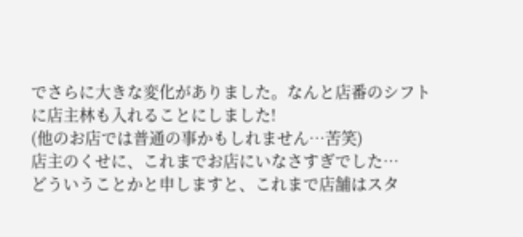でさらに大きな変化がありました。なんと店番のシフトに店主林も入れることにしました!
(他のお店では普通の事かもしれません…苦笑)
店主のくせに、これまでお店にいなさすぎでした…
どういうことかと申しますと、これまで店舗はスタ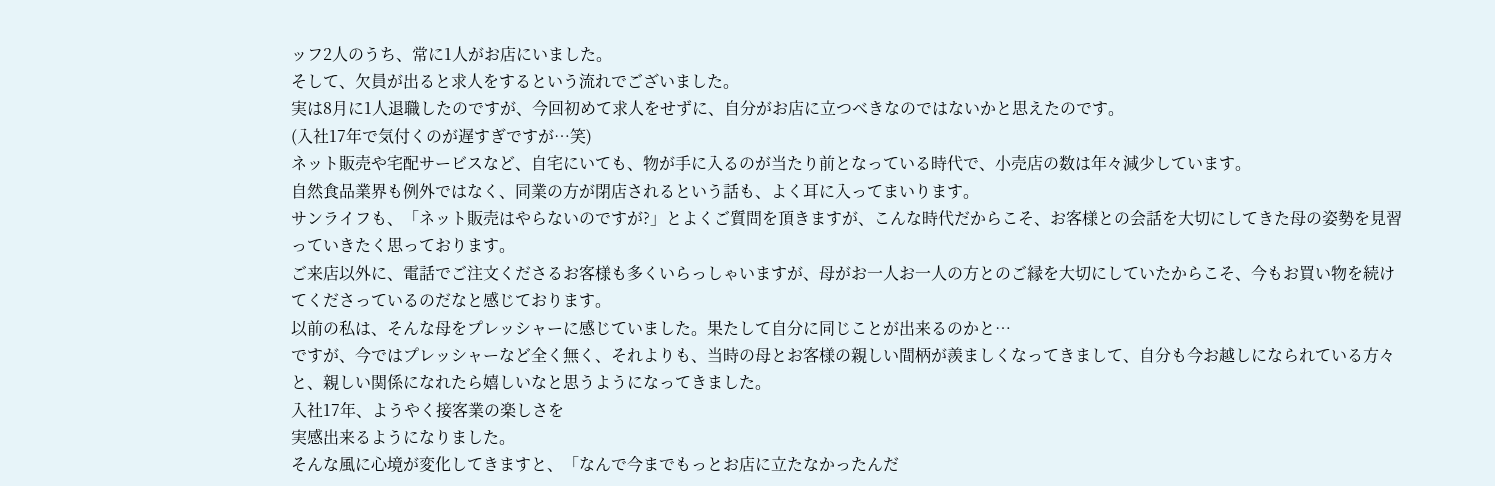ッフ2人のうち、常に1人がお店にいました。
そして、欠員が出ると求人をするという流れでございました。
実は8月に1人退職したのですが、今回初めて求人をせずに、自分がお店に立つべきなのではないかと思えたのです。
(入社17年で気付くのが遅すぎですが…笑)
ネット販売や宅配サービスなど、自宅にいても、物が手に入るのが当たり前となっている時代で、小売店の数は年々減少しています。
自然食品業界も例外ではなく、同業の方が閉店されるという話も、よく耳に入ってまいります。
サンライフも、「ネット販売はやらないのですが?」とよくご質問を頂きますが、こんな時代だからこそ、お客様との会話を大切にしてきた母の姿勢を見習っていきたく思っております。
ご来店以外に、電話でご注文くださるお客様も多くいらっしゃいますが、母がお一人お一人の方とのご縁を大切にしていたからこそ、今もお買い物を続けてくださっているのだなと感じております。
以前の私は、そんな母をプレッシャーに感じていました。果たして自分に同じことが出来るのかと…
ですが、今ではプレッシャーなど全く無く、それよりも、当時の母とお客様の親しい間柄が羨ましくなってきまして、自分も今お越しになられている方々と、親しい関係になれたら嬉しいなと思うようになってきました。
入社17年、ようやく接客業の楽しさを
実感出来るようになりました。
そんな風に心境が変化してきますと、「なんで今までもっとお店に立たなかったんだ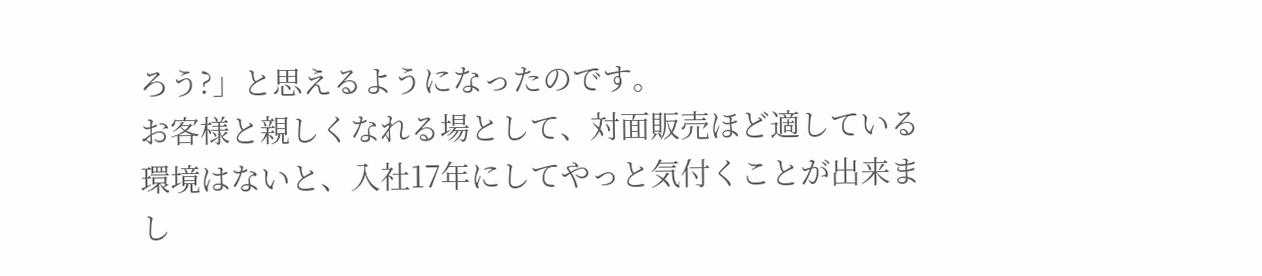ろう?」と思えるようになったのです。
お客様と親しくなれる場として、対面販売ほど適している環境はないと、入社17年にしてやっと気付くことが出来まし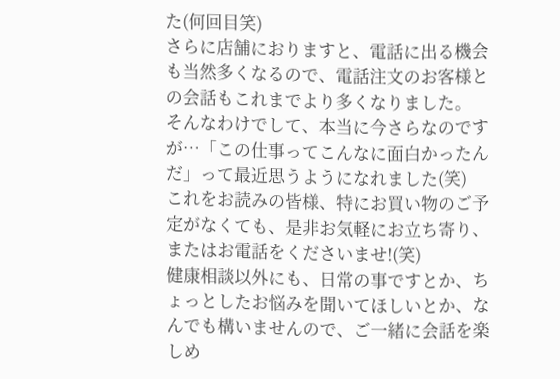た(何回目笑)
さらに店舗におりますと、電話に出る機会も当然多くなるので、電話注文のお客様との会話もこれまでより多くなりました。
そんなわけでして、本当に今さらなのですが…「この仕事ってこんなに面白かったんだ」って最近思うようになれました(笑)
これをお読みの皆様、特にお買い物のご予定がなくても、是非お気軽にお立ち寄り、またはお電話をくださいませ!(笑)
健康相談以外にも、日常の事ですとか、ちょっとしたお悩みを聞いてほしいとか、なんでも構いませんので、ご一緒に会話を楽しめ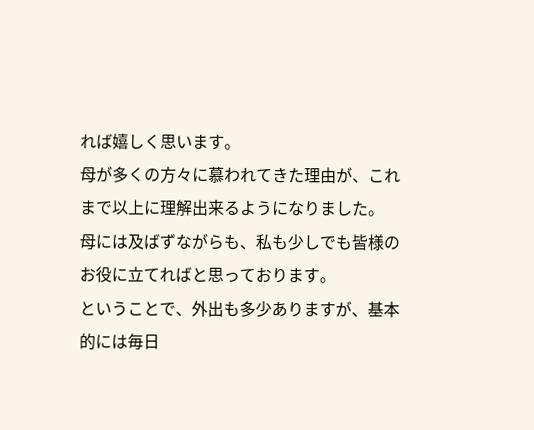れば嬉しく思います。
母が多くの方々に慕われてきた理由が、これまで以上に理解出来るようになりました。
母には及ばずながらも、私も少しでも皆様のお役に立てればと思っております。
ということで、外出も多少ありますが、基本的には毎日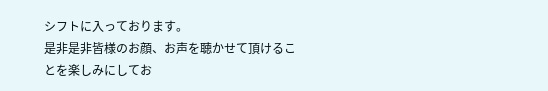シフトに入っております。
是非是非皆様のお顔、お声を聴かせて頂けることを楽しみにしてお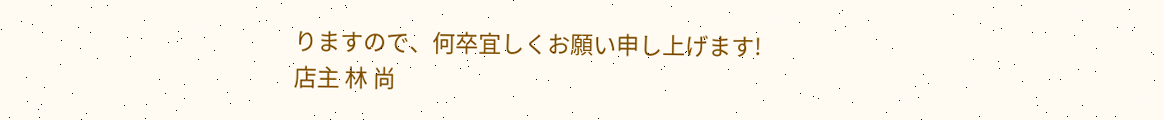りますので、何卒宜しくお願い申し上げます!
店主 林 尚